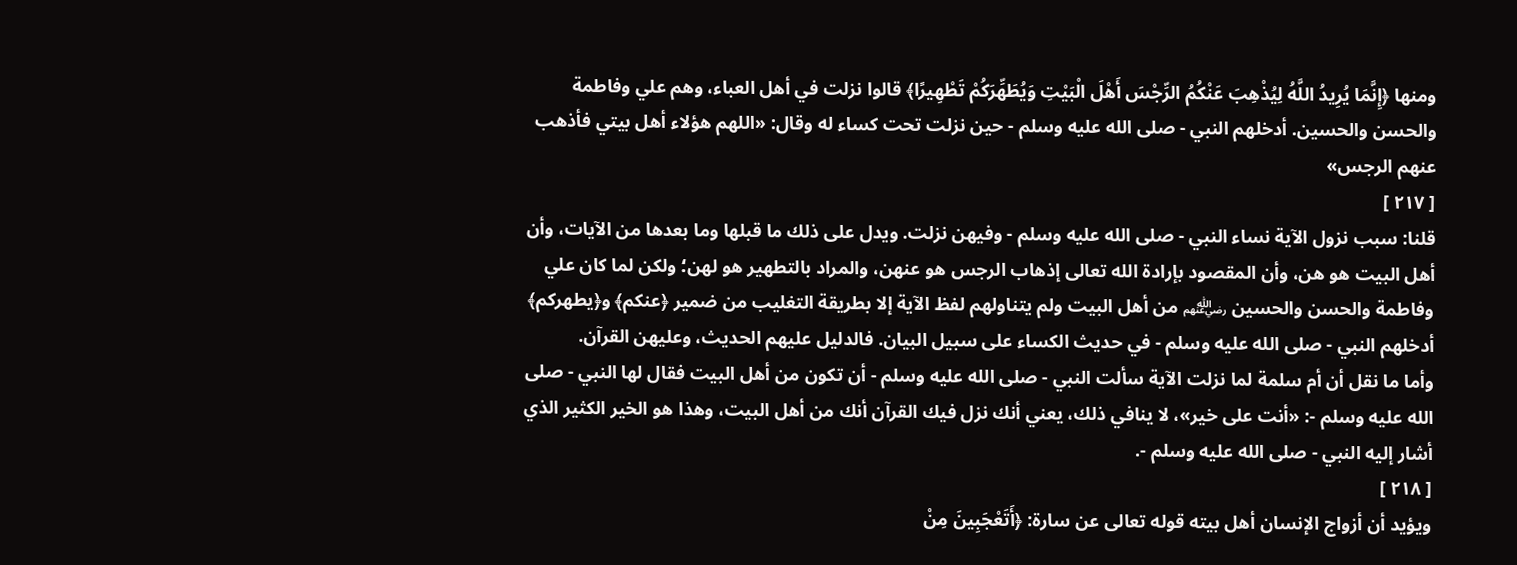ومنها ﴿إِنَّمَا يُرِيدُ اللَّهُ لِيُذْهِبَ عَنْكُمُ الرِّجْسَ أَهْلَ الْبَيْتِ وَيُطَهِّرَكُمْ تَطْهِيرًا﴾ قالوا نزلت في أهل العباء، وهم علي وفاطمة والحسن والحسين. أدخلهم النبي - صلى الله عليه وسلم - حين نزلت تحت كساء له وقال: «اللهم هؤلاء أهل بيتي فأذهب عنهم الرجس»
[ ٢١٧ ]
قلنا: سبب نزول الآية نساء النبي - صلى الله عليه وسلم - وفيهن نزلت. ويدل على ذلك ما قبلها وما بعدها من الآيات، وأن أهل البيت هو هن، وأن المقصود بإرادة الله تعالى إذهاب الرجس هو عنهن، والمراد بالتطهير هو لهن؛ ولكن لما كان علي وفاطمة والحسن والحسين ﵃ من أهل البيت ولم يتناولهم لفظ الآية إلا بطريقة التغليب من ضمير ﴿عنكم﴾ و﴿يطهركم﴾ أدخلهم النبي - صلى الله عليه وسلم - في حديث الكساء على سبيل البيان. فالدليل عليهم الحديث، وعليهن القرآن.
وأما ما نقل أن أم سلمة لما نزلت الآية سألت النبي - صلى الله عليه وسلم - أن تكون من أهل البيت فقال لها النبي - صلى الله عليه وسلم -: «أنت على خير»، لا ينافي ذلك، يعني أنك نزل فيك القرآن أنك من أهل البيت، وهذا هو الخير الكثير الذي أشار إليه النبي - صلى الله عليه وسلم -.
[ ٢١٨ ]
ويؤيد أن أزواج الإنسان أهل بيته قوله تعالى عن سارة: ﴿أَتَعْجَبِينَ مِنْ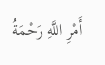أَمْرِ اللَّهِ رَحْمَةُ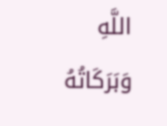اللَّهِ وَبَرَكَاتُهُ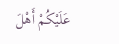عَلَيْكُمْ أَهْلَ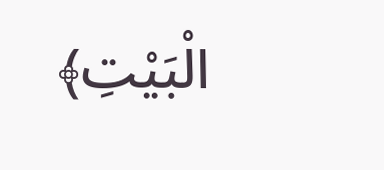الْبَيْتِ﴾